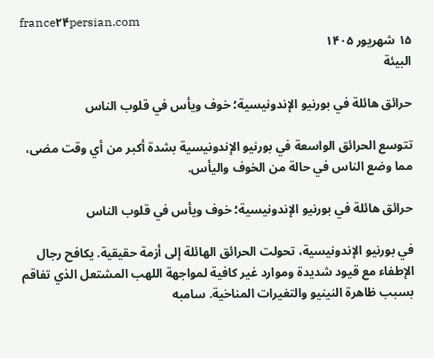france۲۴persian.com
۱۵ شهریور ۱۴۰۵
البيئة

حرائق هائلة في بورنيو الإندونيسية؛ خوف ويأس في قلوب الناس

تتوسع الحرائق الواسعة في بورنيو الإندونيسية بشدة أكبر من أي وقت مضى، مما وضع الناس في حالة من الخوف واليأس.

حرائق هائلة في بورنيو الإندونيسية؛ خوف ويأس في قلوب الناس

في بورنيو الإندونيسية، تحولت الحرائق الهائلة إلى أزمة حقيقية. يكافح رجال الإطفاء مع قيود شديدة وموارد غير كافية لمواجهة اللهب المشتعل الذي تفاقم بسبب ظاهرة النينيو والتغيرات المناخية. سامبه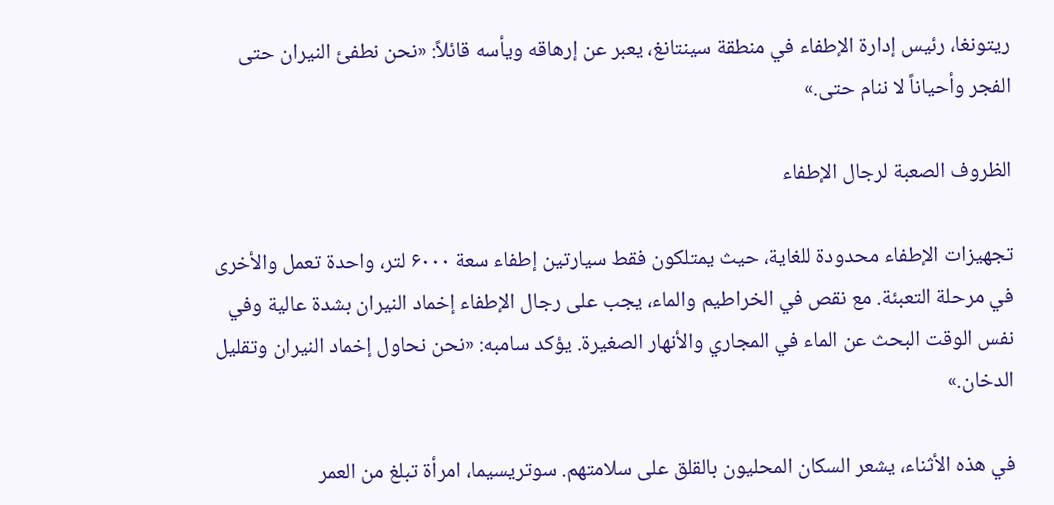ريتونغا، رئيس إدارة الإطفاء في منطقة سينتانغ، يعبر عن إرهاقه ويأسه قائلاً: «نحن نطفئ النيران حتى الفجر وأحياناً لا ننام حتى.»

الظروف الصعبة لرجال الإطفاء

تجهيزات الإطفاء محدودة للغاية، حيث يمتلكون فقط سيارتين إطفاء سعة ۶۰۰۰ لتر، واحدة تعمل والأخرى في مرحلة التعبئة. مع نقص في الخراطيم والماء، يجب على رجال الإطفاء إخماد النيران بشدة عالية وفي نفس الوقت البحث عن الماء في المجاري والأنهار الصغيرة. يؤكد سامبه: «نحن نحاول إخماد النيران وتقليل الدخان.»

في هذه الأثناء، يشعر السكان المحليون بالقلق على سلامتهم. سوتريسيما، امرأة تبلغ من العمر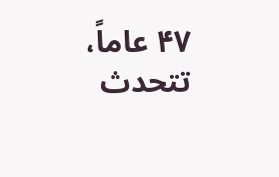۴۷ عاماً، تتحدث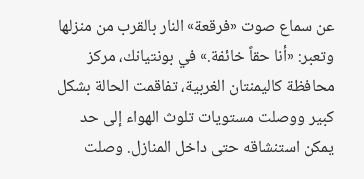عن سماع صوت «فرقعة» النار بالقرب من منزلها وتعبر: «أنا حقاً خائفة.» في بونتيانك، مركز محافظة كاليمنتان الغربية، تفاقمت الحالة بشكل كبير ووصلت مستويات تلوث الهواء إلى حد يمكن استنشاقه حتى داخل المنازل. وصلت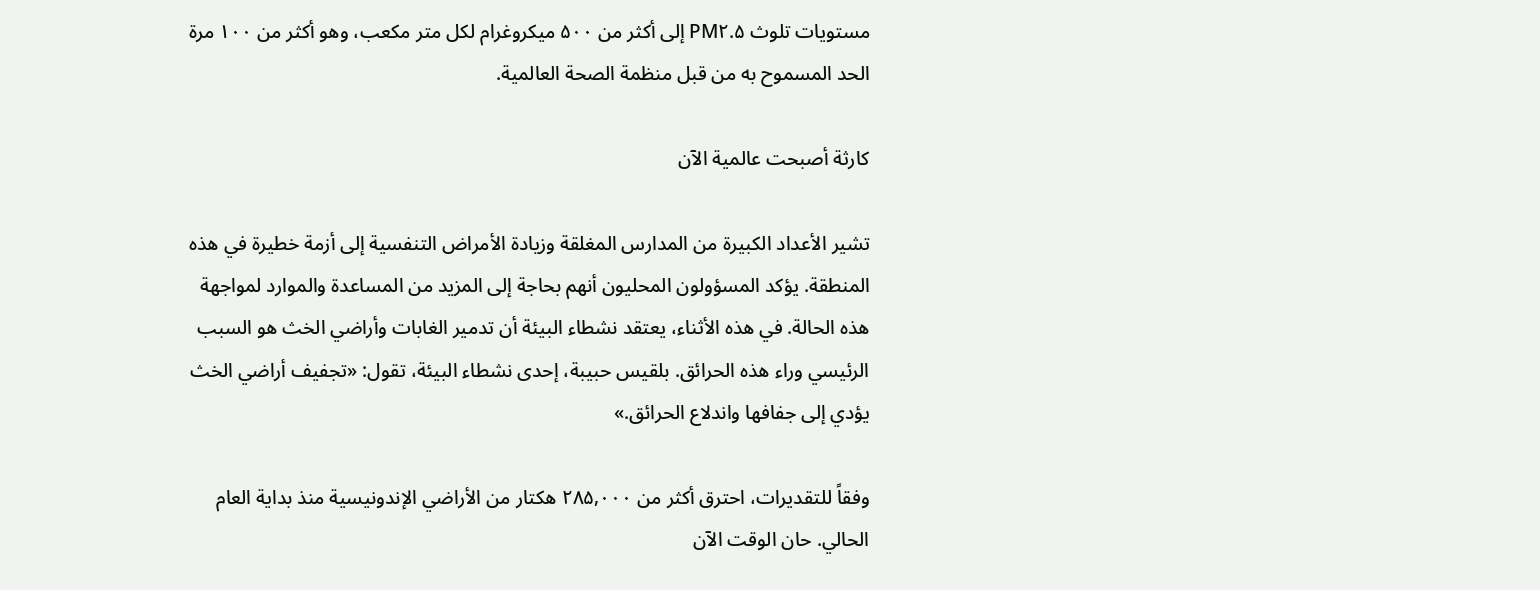مستويات تلوث PM۲.۵ إلى أكثر من ۵۰۰ ميكروغرام لكل متر مكعب، وهو أكثر من ۱۰۰ مرة الحد المسموح به من قبل منظمة الصحة العالمية.

كارثة أصبحت عالمية الآن

تشير الأعداد الكبيرة من المدارس المغلقة وزيادة الأمراض التنفسية إلى أزمة خطيرة في هذه المنطقة. يؤكد المسؤولون المحليون أنهم بحاجة إلى المزيد من المساعدة والموارد لمواجهة هذه الحالة. في هذه الأثناء، يعتقد نشطاء البيئة أن تدمير الغابات وأراضي الخث هو السبب الرئيسي وراء هذه الحرائق. بلقيس حبيبة، إحدى نشطاء البيئة، تقول: «تجفيف أراضي الخث يؤدي إلى جفافها واندلاع الحرائق.»

وفقاً للتقديرات، احترق أكثر من ۲۸۵,۰۰۰ هكتار من الأراضي الإندونيسية منذ بداية العام الحالي. حان الوقت الآن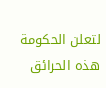لتعلن الحكومة هذه الحرائق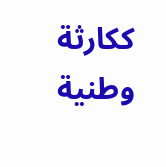ككارثة وطنية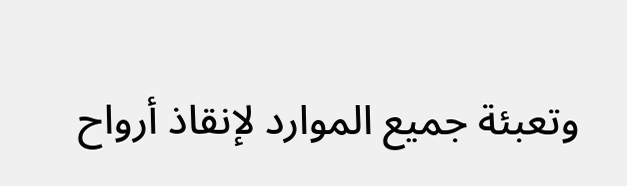وتعبئة جميع الموارد لإنقاذ أرواح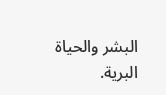البشر والحياة البرية.